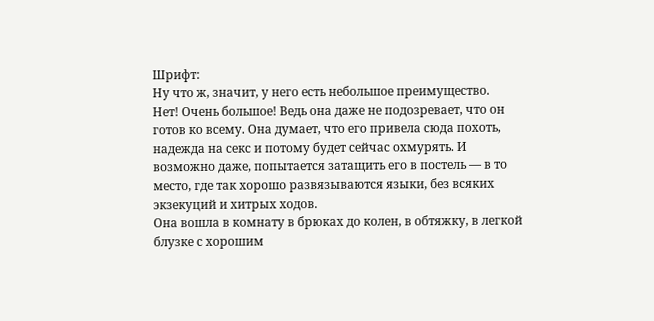Шрифт:
Ну что ж, значит, у него есть небольшое преимущество.
Нет! Очень большое! Ведь она даже не подозревает, что он готов ко всему. Она думает, что его привела сюда похоть, надежда на секс и потому будет сейчас охмурять. И возможно даже, попытается затащить его в постель — в то место, где так хорошо развязываются языки, без всяких экзекуций и хитрых ходов.
Она вошла в комнату в брюках до колен, в обтяжку, в легкой блузке с хорошим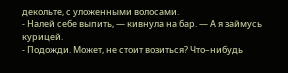декольте, с уложенными волосами.
- Налей себе выпить, — кивнула на бар. — А я займусь курицей.
- Подожди. Может, не стоит возиться? Что–нибудь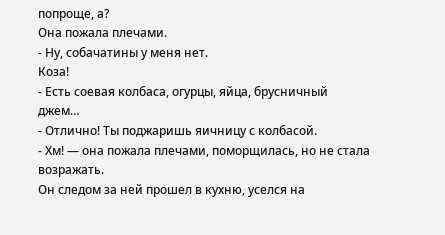попроще, а?
Она пожала плечами.
- Ну, собачатины у меня нет.
Коза!
- Есть соевая колбаса, огурцы, яйца, брусничный джем…
- Отлично! Ты поджаришь яичницу с колбасой.
- Хм! — она пожала плечами, поморщилась, но не стала возражать.
Он следом за ней прошел в кухню, уселся на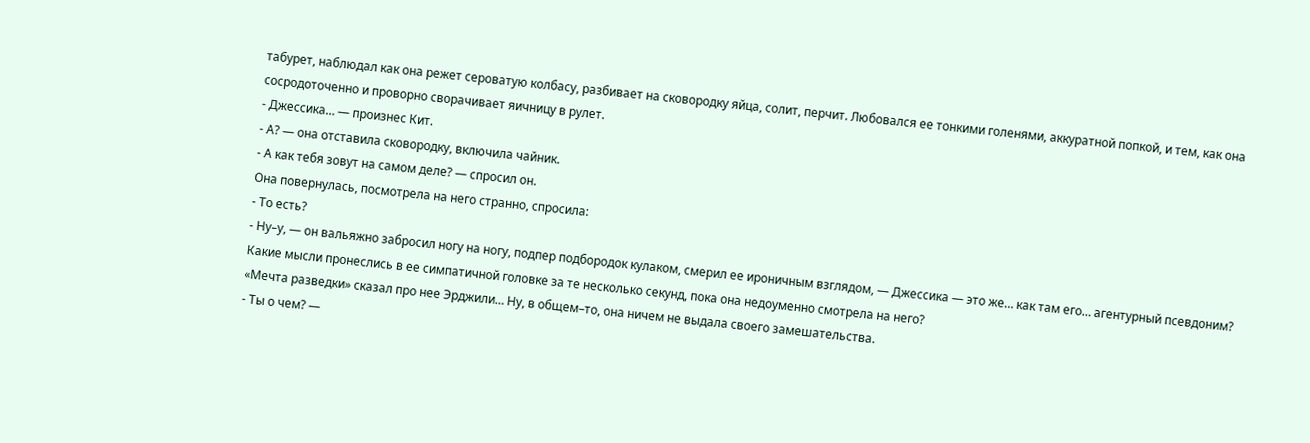табурет, наблюдал как она режет сероватую колбасу, разбивает на сковородку яйца, солит, перчит. Любовался ее тонкими голенями, аккуратной попкой, и тем, как она сосродоточенно и проворно сворачивает яичницу в рулет.
- Джессика… — произнес Кит.
- А? — она отставила сковородку, включила чайник.
- А как тебя зовут на самом деле? — спросил он.
Она повернулась, посмотрела на него странно, спросила:
- То есть?
- Ну–у, — он вальяжно забросил ногу на ногу, подпер подбородок кулаком, смерил ее ироничным взглядом, — Джессика — это же… как там его… агентурный псевдоним?
Какие мысли пронеслись в ее симпатичной головке за те несколько секунд, пока она недоуменно смотрела на него?
«Мечта разведки» сказал про нее Эрджили… Ну, в общем–то, она ничем не выдала своего замешательства.
- Ты о чем? —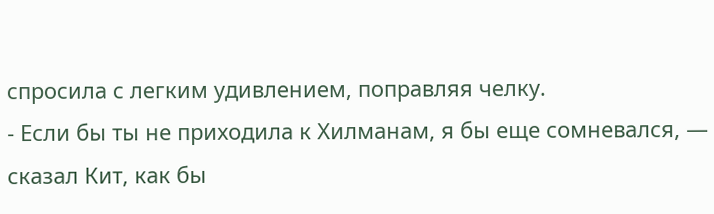спросила с легким удивлением, поправляя челку.
- Если бы ты не приходила к Хилманам, я бы еще сомневался, — сказал Кит, как бы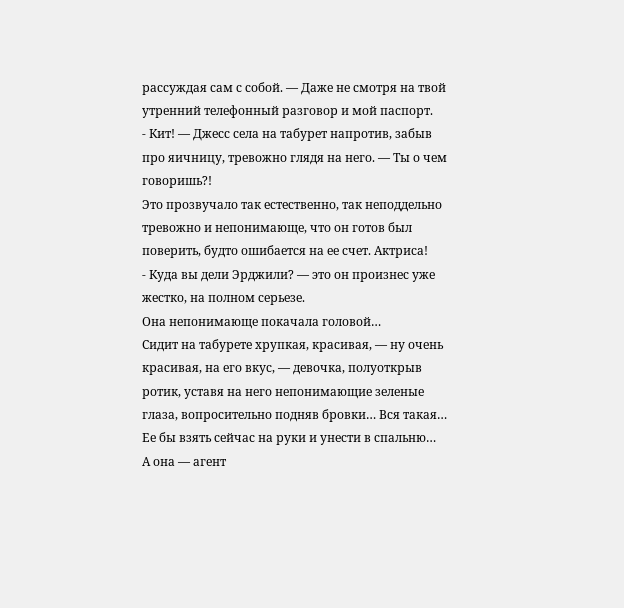рассуждая сам с собой. — Даже не смотря на твой утренний телефонный разговор и мой паспорт.
- Кит! — Джесс села на табурет напротив, забыв про яичницу, тревожно глядя на него. — Ты о чем говоришь?!
Это прозвучало так естественно, так неподдельно тревожно и непонимающе, что он готов был поверить, будто ошибается на ее счет. Актриса!
- Куда вы дели Эрджили? — это он произнес уже жестко, на полном серьезе.
Она непонимающе покачала головой…
Сидит на табурете хрупкая, красивая, — ну очень красивая, на его вкус, — девочка, полуоткрыв ротик, уставя на него непонимающие зеленые глаза, вопросительно подняв бровки… Вся такая… Ее бы взять сейчас на руки и унести в спальню…
А она — агент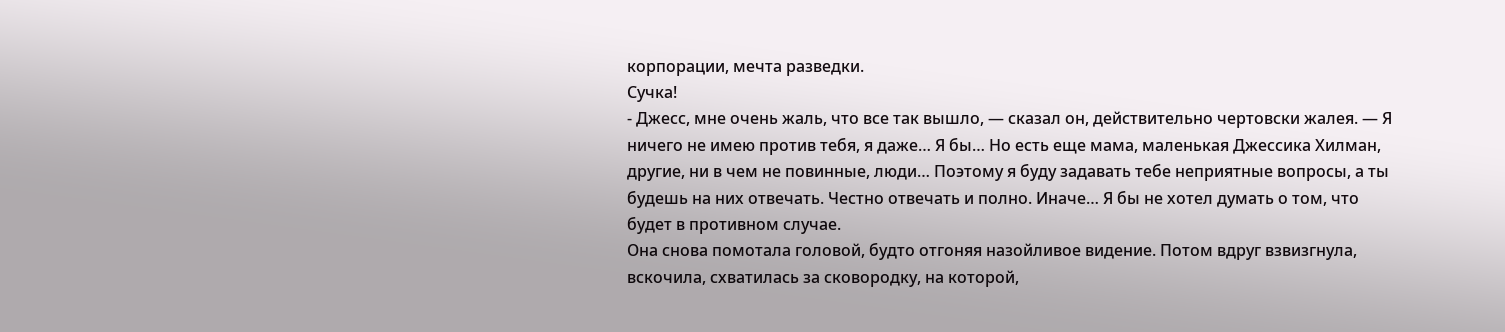корпорации, мечта разведки.
Сучка!
- Джесс, мне очень жаль, что все так вышло, — сказал он, действительно чертовски жалея. — Я ничего не имею против тебя, я даже… Я бы… Но есть еще мама, маленькая Джессика Хилман, другие, ни в чем не повинные, люди… Поэтому я буду задавать тебе неприятные вопросы, а ты будешь на них отвечать. Честно отвечать и полно. Иначе… Я бы не хотел думать о том, что будет в противном случае.
Она снова помотала головой, будто отгоняя назойливое видение. Потом вдруг взвизгнула, вскочила, схватилась за сковородку, на которой,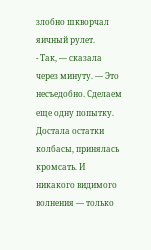злобно шкворчал яичный рулет.
- Так, — сказала через минуту. — Это несъедобно. Сделаем еще одну попытку.
Достала остатки колбасы, принялась кромсать. И никакого видимого волнения — только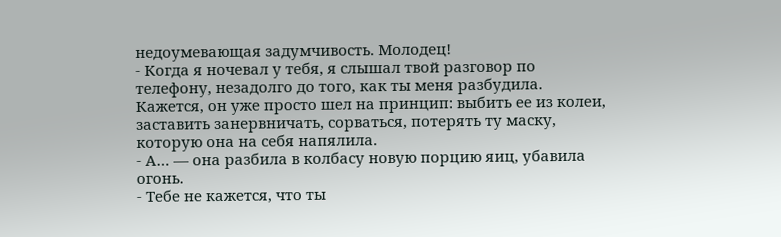недоумевающая задумчивость. Молодец!
- Когда я ночевал у тебя, я слышал твой разговор по телефону, незадолго до того, как ты меня разбудила.
Кажется, он уже просто шел на принцип: выбить ее из колеи, заставить занервничать, сорваться, потерять ту маску, которую она на себя напялила.
- А… — она разбила в колбасу новую порцию яиц, убавила огонь.
- Тебе не кажется, что ты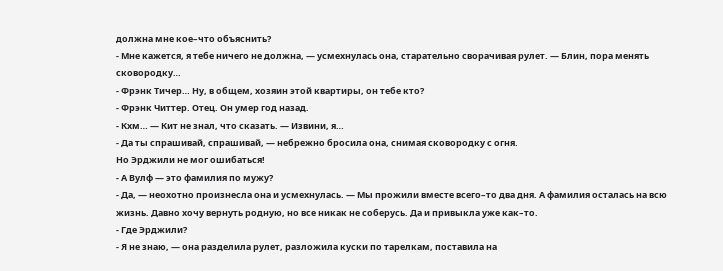должна мне кое–что объяснить?
- Мне кажется, я тебе ничего не должна, — усмехнулась она, старательно сворачивая рулет. — Блин, пора менять сковородку…
- Фрэнк Тичер… Ну, в общем, хозяин этой квартиры, он тебе кто?
- Фрэнк Читтер. Отец. Он умер год назад.
- Кхм… — Кит не знал, что сказать. — Извини, я…
- Да ты спрашивай, спрашивай, — небрежно бросила она, снимая сковородку с огня.
Но Эрджили не мог ошибаться!
- А Вулф — это фамилия по мужу?
- Да, — неохотно произнесла она и усмехнулась. — Мы прожили вместе всего–то два дня. А фамилия осталась на всю жизнь. Давно хочу вернуть родную, но все никак не соберусь. Да и привыкла уже как–то.
- Где Эрджили?
- Я не знаю, — она разделила рулет, разложила куски по тарелкам, поставила на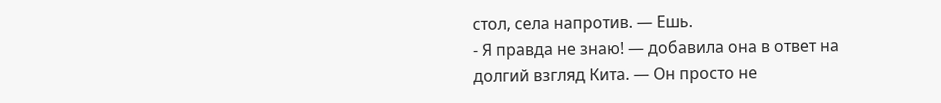стол, села напротив. — Ешь.
- Я правда не знаю! — добавила она в ответ на долгий взгляд Кита. — Он просто не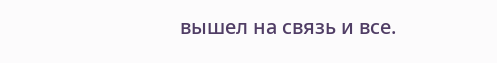вышел на связь и все.